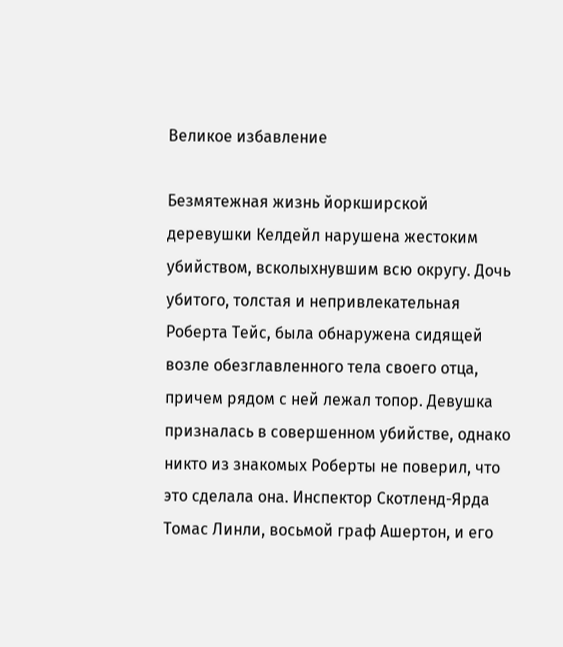Великое избавление

Безмятежная жизнь йоркширской деревушки Келдейл нарушена жестоким убийством, всколыхнувшим всю округу. Дочь убитого, толстая и непривлекательная Роберта Тейс, была обнаружена сидящей возле обезглавленного тела своего отца, причем рядом с ней лежал топор. Девушка призналась в совершенном убийстве, однако никто из знакомых Роберты не поверил, что это сделала она. Инспектор Скотленд-Ярда Томас Линли, восьмой граф Ашертон, и его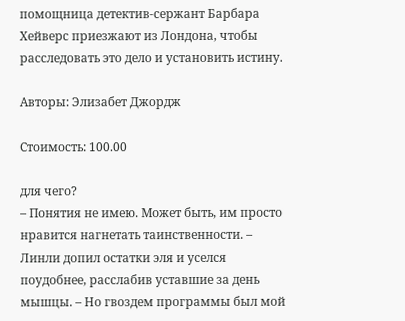помощница детектив-сержант Барбара Хейверс приезжают из Лондона, чтобы расследовать это дело и установить истину.

Авторы: Элизабет Джордж

Стоимость: 100.00

для чего?
– Понятия не имею. Может быть, им просто нравится нагнетать таинственности. – Линли допил остатки эля и уселся поудобнее, расслабив уставшие за день мышцы. – Но гвоздем программы был мой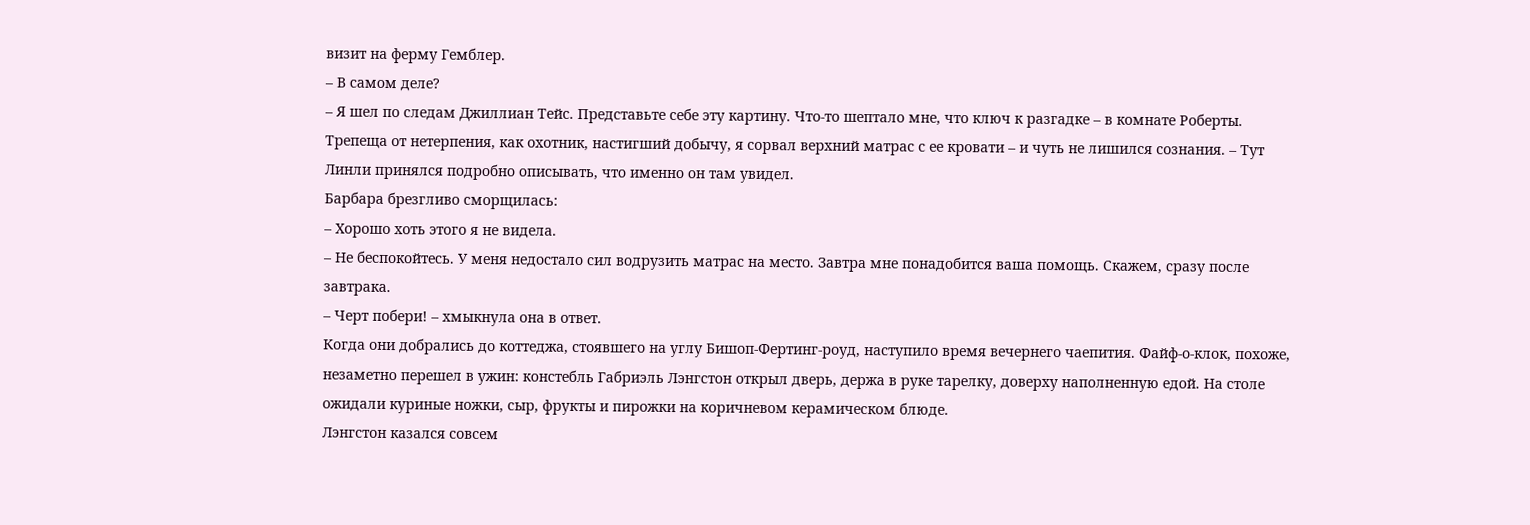визит на ферму Гемблер.
– В самом деле?
– Я шел по следам Джиллиан Тейс. Представьте себе эту картину. Что-то шептало мне, что ключ к разгадке – в комнате Роберты. Трепеща от нетерпения, как охотник, настигший добычу, я сорвал верхний матрас с ее кровати – и чуть не лишился сознания. – Тут Линли принялся подробно описывать, что именно он там увидел.
Барбара брезгливо сморщилась:
– Хорошо хоть этого я не видела.
– Не беспокойтесь. У меня недостало сил водрузить матрас на место. Завтра мне понадобится ваша помощь. Скажем, сразу после завтрака.
– Черт побери! – хмыкнула она в ответ.
Когда они добрались до коттеджа, стоявшего на углу Бишоп-Фертинг-роуд, наступило время вечернего чаепития. Файф-о-клок, похоже, незаметно перешел в ужин: констебль Габриэль Лэнгстон открыл дверь, держа в руке тарелку, доверху наполненную едой. На столе ожидали куриные ножки, сыр, фрукты и пирожки на коричневом керамическом блюде.
Лэнгстон казался совсем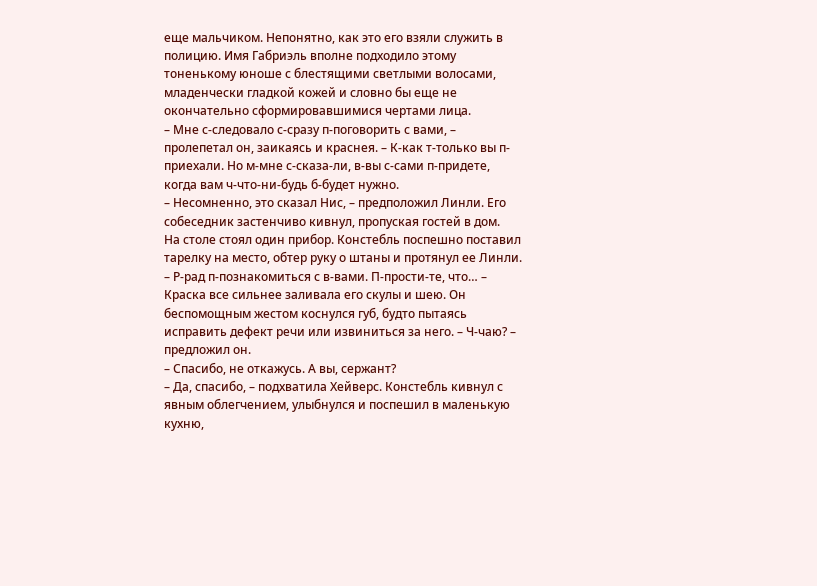еще мальчиком. Непонятно, как это его взяли служить в полицию. Имя Габриэль вполне подходило этому тоненькому юноше с блестящими светлыми волосами, младенчески гладкой кожей и словно бы еще не окончательно сформировавшимися чертами лица.
– Мне с-следовало с-сразу п-поговорить с вами, – пролепетал он, заикаясь и краснея. – К-как т-только вы п-приехали. Но м-мне с-сказа-ли, в-вы с-сами п-придете, когда вам ч-что-ни-будь б-будет нужно.
– Несомненно, это сказал Нис, – предположил Линли. Его собеседник застенчиво кивнул, пропуская гостей в дом.
На столе стоял один прибор. Констебль поспешно поставил тарелку на место, обтер руку о штаны и протянул ее Линли.
– Р-рад п-познакомиться с в-вами. П-прости-те, что… – Краска все сильнее заливала его скулы и шею. Он беспомощным жестом коснулся губ, будто пытаясь исправить дефект речи или извиниться за него. – Ч-чаю? – предложил он.
– Спасибо, не откажусь. А вы, сержант?
– Да, спасибо, – подхватила Хейверс. Констебль кивнул с явным облегчением, улыбнулся и поспешил в маленькую кухню,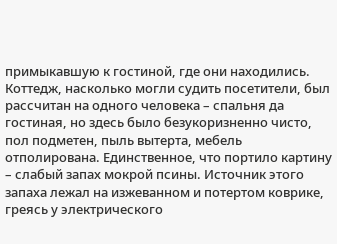примыкавшую к гостиной, где они находились. Коттедж, насколько могли судить посетители, был рассчитан на одного человека – спальня да гостиная, но здесь было безукоризненно чисто, пол подметен, пыль вытерта, мебель отполирована. Единственное, что портило картину – слабый запах мокрой псины. Источник этого запаха лежал на изжеванном и потертом коврике, греясь у электрического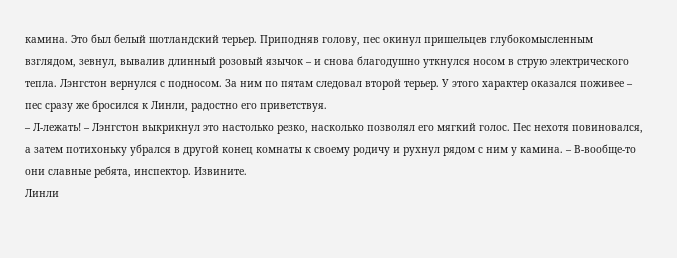камина. Это был белый шотландский терьер. Приподняв голову, пес окинул пришельцев глубокомысленным взглядом, зевнул, вывалив длинный розовый язычок – и снова благодушно уткнулся носом в струю электрического тепла. Лэнгстон вернулся с подносом. За ним по пятам следовал второй терьер. У этого характер оказался поживее – пес сразу же бросился к Линли, радостно его приветствуя.
– Л-лежать! – Лэнгстон выкрикнул это настолько резко, насколько позволял его мягкий голос. Пес нехотя повиновался, а затем потихоньку убрался в другой конец комнаты к своему родичу и рухнул рядом с ним у камина. – В-вообще-то они славные ребята, инспектор. Извините.
Линли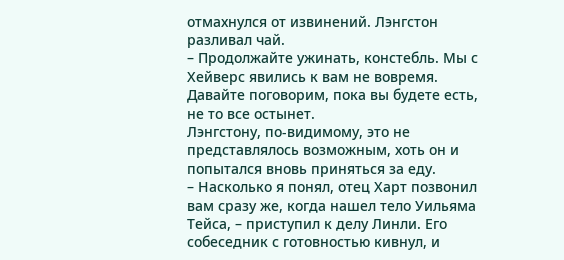отмахнулся от извинений. Лэнгстон разливал чай.
– Продолжайте ужинать, констебль. Мы с Хейверс явились к вам не вовремя. Давайте поговорим, пока вы будете есть, не то все остынет.
Лэнгстону, по-видимому, это не представлялось возможным, хоть он и попытался вновь приняться за еду.
– Насколько я понял, отец Харт позвонил вам сразу же, когда нашел тело Уильяма Тейса, – приступил к делу Линли. Его собеседник с готовностью кивнул, и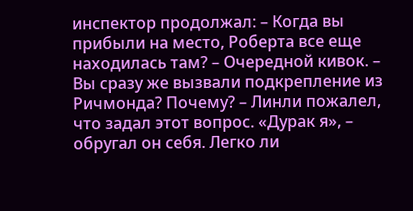инспектор продолжал: – Когда вы прибыли на место, Роберта все еще находилась там? – Очередной кивок. – Вы сразу же вызвали подкрепление из Ричмонда? Почему? – Линли пожалел, что задал этот вопрос. «Дурак я», – обругал он себя. Легко ли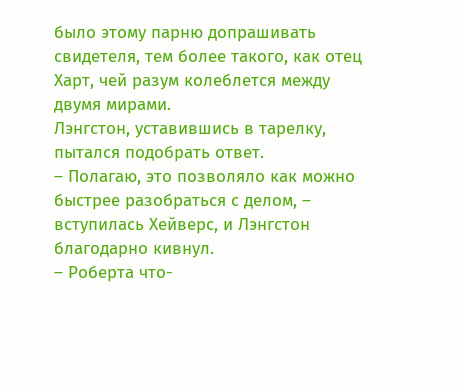было этому парню допрашивать свидетеля, тем более такого, как отец Харт, чей разум колеблется между двумя мирами.
Лэнгстон, уставившись в тарелку, пытался подобрать ответ.
– Полагаю, это позволяло как можно быстрее разобраться с делом, – вступилась Хейверс, и Лэнгстон благодарно кивнул.
– Роберта что-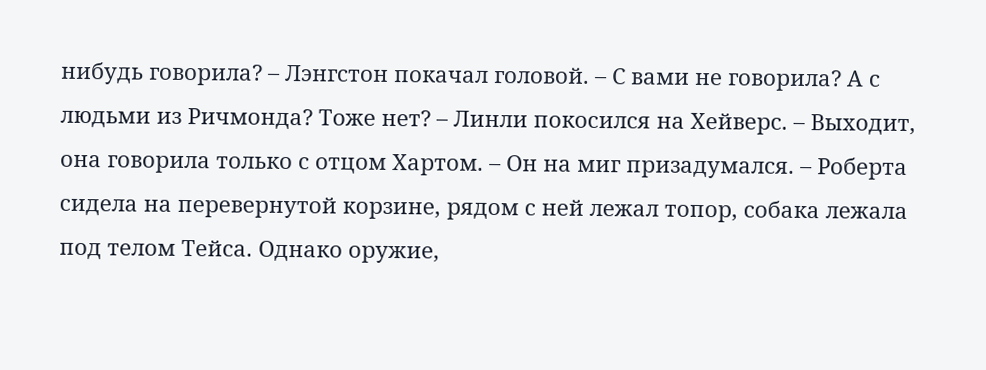нибудь говорила? – Лэнгстон покачал головой. – С вами не говорила? А с людьми из Ричмонда? Тоже нет? – Линли покосился на Хейверс. – Выходит, она говорила только с отцом Хартом. – Он на миг призадумался. – Роберта сидела на перевернутой корзине, рядом с ней лежал топор, собака лежала под телом Тейса. Однако оружие,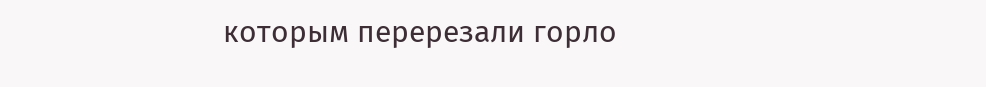которым перерезали горло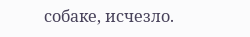собаке, исчезло.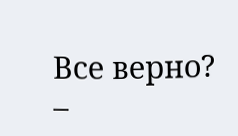Все верно? –